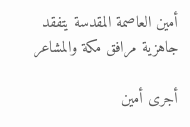أمين العاصمة المقدسة يتفقد جاهزية مرافق مكة والمشاعر

أجرى أمين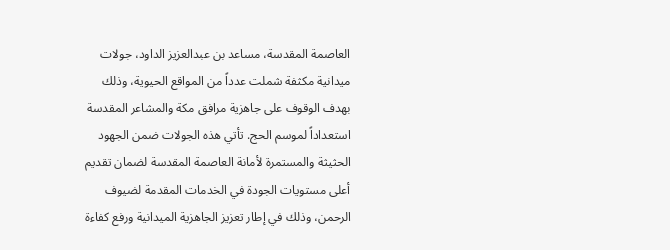العاصمة المقدسة، مساعد بن عبدالعزيز الداود، جولات ميدانية مكثفة شملت عدداً من المواقع الحيوية، وذلك بهدف الوقوف على جاهزية مرافق مكة والمشاعر المقدسة استعداداً لموسم الحج. تأتي هذه الجولات ضمن الجهود الحثيثة والمستمرة لأمانة العاصمة المقدسة لضمان تقديم أعلى مستويات الجودة في الخدمات المقدمة لضيوف الرحمن، وذلك في إطار تعزيز الجاهزية الميدانية ورفع كفاءة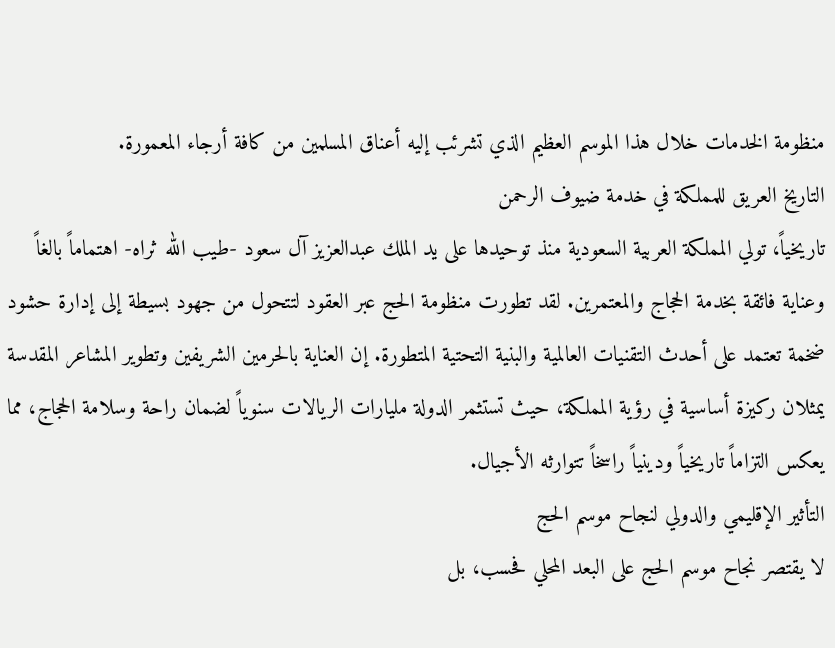منظومة الخدمات خلال هذا الموسم العظيم الذي تشرئب إليه أعناق المسلمين من كافة أرجاء المعمورة.
التاريخ العريق للمملكة في خدمة ضيوف الرحمن
تاريخياً، تولي المملكة العربية السعودية منذ توحيدها على يد الملك عبدالعزيز آل سعود -طيب الله ثراه- اهتماماً بالغاً وعناية فائقة بخدمة الحجاج والمعتمرين. لقد تطورت منظومة الحج عبر العقود لتتحول من جهود بسيطة إلى إدارة حشود ضخمة تعتمد على أحدث التقنيات العالمية والبنية التحتية المتطورة. إن العناية بالحرمين الشريفين وتطوير المشاعر المقدسة يمثلان ركيزة أساسية في رؤية المملكة، حيث تستثمر الدولة مليارات الريالات سنوياً لضمان راحة وسلامة الحجاج، مما يعكس التزاماً تاريخياً ودينياً راسخاً تتوارثه الأجيال.
التأثير الإقليمي والدولي لنجاح موسم الحج
لا يقتصر نجاح موسم الحج على البعد المحلي فحسب، بل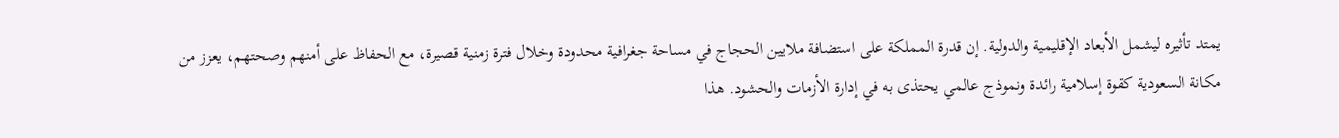يمتد تأثيره ليشمل الأبعاد الإقليمية والدولية. إن قدرة المملكة على استضافة ملايين الحجاج في مساحة جغرافية محدودة وخلال فترة زمنية قصيرة، مع الحفاظ على أمنهم وصحتهم، يعزز من مكانة السعودية كقوة إسلامية رائدة ونموذج عالمي يحتذى به في إدارة الأزمات والحشود. هذا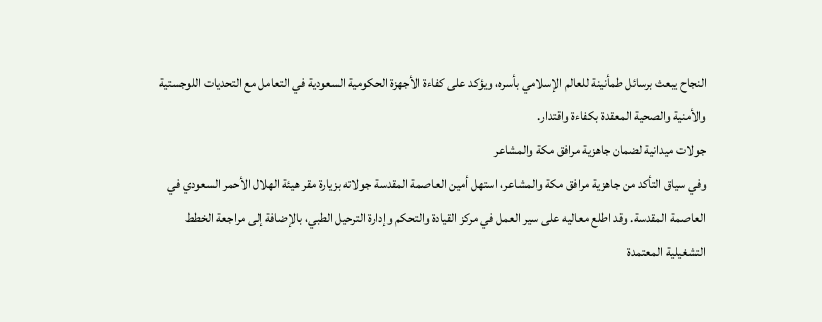النجاح يبعث برسائل طمأنينة للعالم الإسلامي بأسره، ويؤكد على كفاءة الأجهزة الحكومية السعودية في التعامل مع التحديات اللوجستية والأمنية والصحية المعقدة بكفاءة واقتدار.
جولات ميدانية لضمان جاهزية مرافق مكة والمشاعر
وفي سياق التأكد من جاهزية مرافق مكة والمشاعر، استهل أمين العاصمة المقدسة جولاته بزيارة مقر هيئة الهلال الأحمر السعودي في العاصمة المقدسة. وقد اطلع معاليه على سير العمل في مركز القيادة والتحكم وإدارة الترحيل الطبي، بالإضافة إلى مراجعة الخطط التشغيلية المعتمدة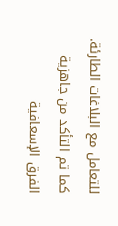للتعامل مع البلاغات الطارئة. كما تم التأكد من جاهزية الفرق الإسعافية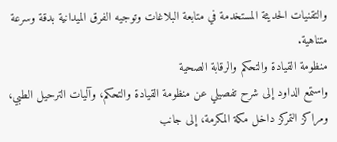والتقنيات الحديثة المستخدمة في متابعة البلاغات وتوجيه الفرق الميدانية بدقة وسرعة متناهية.
منظومة القيادة والتحكم والرقابة الصحية
واستمع الداود إلى شرح تفصيلي عن منظومة القيادة والتحكم، وآليات الترحيل الطبي، ومراكز التمركز داخل مكة المكرمة، إلى جانب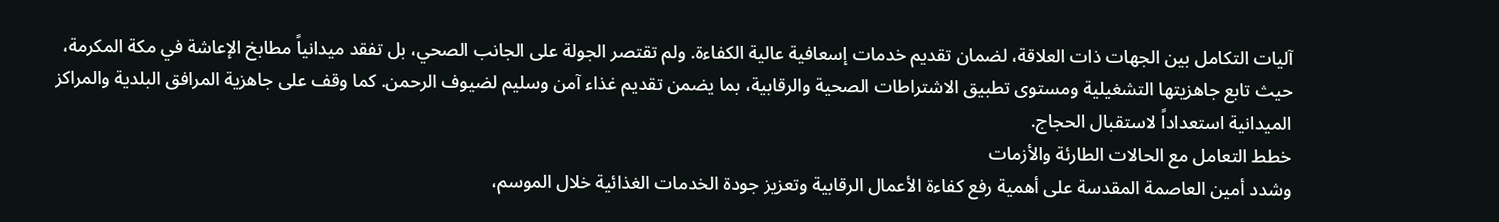آليات التكامل بين الجهات ذات العلاقة، لضمان تقديم خدمات إسعافية عالية الكفاءة. ولم تقتصر الجولة على الجانب الصحي، بل تفقد ميدانياً مطابخ الإعاشة في مكة المكرمة، حيث تابع جاهزيتها التشغيلية ومستوى تطبيق الاشتراطات الصحية والرقابية، بما يضمن تقديم غذاء آمن وسليم لضيوف الرحمن. كما وقف على جاهزية المرافق البلدية والمراكز الميدانية استعداداً لاستقبال الحجاج.
خطط التعامل مع الحالات الطارئة والأزمات
وشدد أمين العاصمة المقدسة على أهمية رفع كفاءة الأعمال الرقابية وتعزيز جودة الخدمات الغذائية خلال الموسم،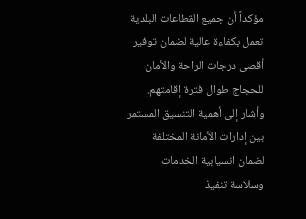مؤكداً أن جميع القطاعات البلدية تعمل بكفاءة عالية لضمان توفير أقصى درجات الراحة والأمان للحجاج طوال فترة إقامتهم. وأشار إلى أهمية التنسيق المستمر بين إدارات الأمانة المختلفة لضمان انسيابية الخدمات وسلاسة تنفيذ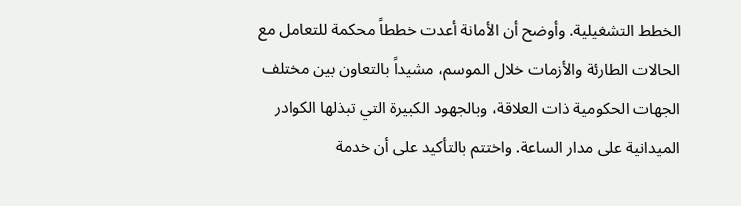الخطط التشغيلية. وأوضح أن الأمانة أعدت خططاً محكمة للتعامل مع الحالات الطارئة والأزمات خلال الموسم، مشيداً بالتعاون بين مختلف الجهات الحكومية ذات العلاقة، وبالجهود الكبيرة التي تبذلها الكوادر الميدانية على مدار الساعة. واختتم بالتأكيد على أن خدمة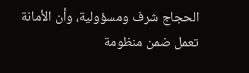الحجاج شرف ومسؤولية، وأن الأمانة تعمل ضمن منظومة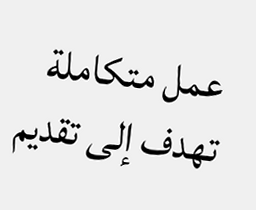عمل متكاملة تهدف إلى تقديم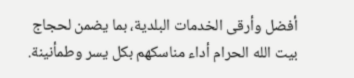أفضل وأرقى الخدمات البلدية، بما يضمن لحجاج بيت الله الحرام أداء مناسكهم بكل يسر وطمأنينة.